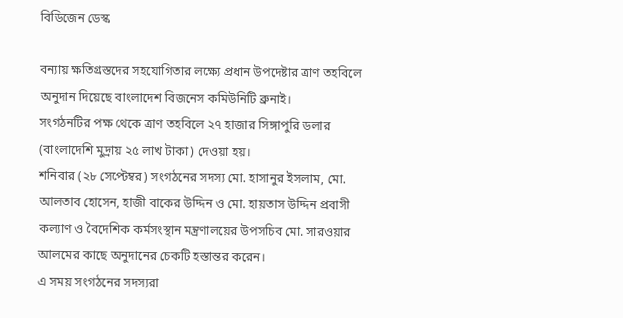বিডিজেন ডেস্ক

বন্যায় ক্ষতিগ্রস্তদের সহযোগিতার লক্ষ্যে প্রধান উপদেষ্টার ত্রাণ তহবিলে অনুদান দিয়েছে বাংলাদেশ বিজনেস কমিউনিটি ব্রুনাই।
সংগঠনটির পক্ষ থেকে ত্রাণ তহবিলে ২৭ হাজার সিঙ্গাপুরি ডলার (বাংলাদেশি মুদ্রায় ২৫ লাখ টাকা) দেওয়া হয়।
শনিবার (২৮ সেপ্টেম্বর) সংগঠনের সদস্য মো. হাসানুর ইসলাম, মো. আলতাব হোসেন, হাজী বাকের উদ্দিন ও মো. হায়তাস উদ্দিন প্রবাসী কল্যাণ ও বৈদেশিক কর্মসংস্থান মন্ত্রণালয়ের উপসচিব মো. সারওয়ার আলমের কাছে অনুদানের চেকটি হস্তান্তর করেন।
এ সময় সংগঠনের সদস্যরা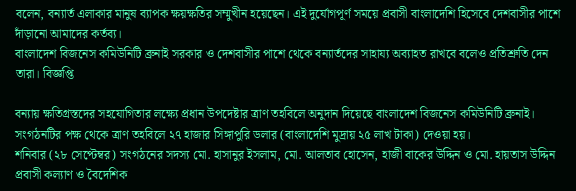বলেন, বন্যার্ত এলাকার মানুষ ব্যাপক ক্ষয়ক্ষতির সম্মুখীন হয়েছেন। এই দুর্যোগপূর্ণ সময়ে প্রবাসী বাংলাদেশি হিসেবে দেশবাসীর পাশে দাঁড়ানো আমাদের কর্তব্য।
বাংলাদেশ বিজনেস কমিউনিটি ব্রুনাই সরকার ও দেশবাসীর পাশে থেকে বন্যার্তদের সাহায্য অব্যাহত রাখবে বলেও প্রতিশ্রুতি দেন তারা। বিজ্ঞপ্তি

বন্যায় ক্ষতিগ্রস্তদের সহযোগিতার লক্ষ্যে প্রধান উপদেষ্টার ত্রাণ তহবিলে অনুদান দিয়েছে বাংলাদেশ বিজনেস কমিউনিটি ব্রুনাই।
সংগঠনটির পক্ষ থেকে ত্রাণ তহবিলে ২৭ হাজার সিঙ্গাপুরি ডলার (বাংলাদেশি মুদ্রায় ২৫ লাখ টাকা) দেওয়া হয়।
শনিবার (২৮ সেপ্টেম্বর) সংগঠনের সদস্য মো. হাসানুর ইসলাম, মো. আলতাব হোসেন, হাজী বাকের উদ্দিন ও মো. হায়তাস উদ্দিন প্রবাসী কল্যাণ ও বৈদেশিক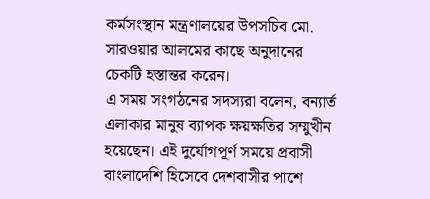কর্মসংস্থান মন্ত্রণালয়ের উপসচিব মো. সারওয়ার আলমের কাছে অনুদানের চেকটি হস্তান্তর করেন।
এ সময় সংগঠনের সদস্যরা বলেন, বন্যার্ত এলাকার মানুষ ব্যাপক ক্ষয়ক্ষতির সম্মুখীন হয়েছেন। এই দুর্যোগপূর্ণ সময়ে প্রবাসী বাংলাদেশি হিসেবে দেশবাসীর পাশে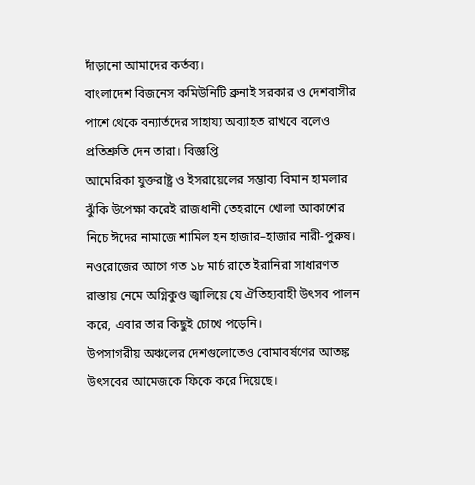দাঁড়ানো আমাদের কর্তব্য।
বাংলাদেশ বিজনেস কমিউনিটি ব্রুনাই সরকার ও দেশবাসীর পাশে থেকে বন্যার্তদের সাহায্য অব্যাহত রাখবে বলেও প্রতিশ্রুতি দেন তারা। বিজ্ঞপ্তি
আমেরিকা যুক্তরাষ্ট্র ও ইসরায়েলের সম্ভাব্য বিমান হামলার ঝুঁকি উপেক্ষা করেই রাজধানী তেহরানে খোলা আকাশের নিচে ঈদের নামাজে শামিল হন হাজার–হাজার নারী-পুরুষ।
নওরোজের আগে গত ১৮ মার্চ রাতে ইরানিরা সাধারণত রাস্তায় নেমে অগ্নিকুণ্ড জ্বালিয়ে যে ঐতিহ্যবাহী উৎসব পালন করে, এবার তার কিছুই চোখে পড়েনি।
উপসাগরীয় অঞ্চলের দেশগুলোতেও বোমাবর্ষণের আতঙ্ক উৎসবের আমেজকে ফিকে করে দিয়েছে।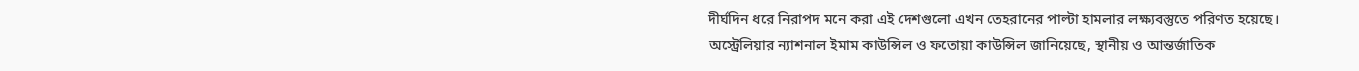দীর্ঘদিন ধরে নিরাপদ মনে করা এই দেশগুলো এখন তেহরানের পাল্টা হামলার লক্ষ্যবস্তুতে পরিণত হয়েছে।
অস্ট্রেলিয়ার ন্যাশনাল ইমাম কাউন্সিল ও ফতোয়া কাউন্সিল জানিয়েছে, স্থানীয় ও আন্তর্জাতিক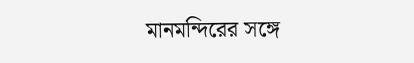মানমন্দিরের সঙ্গে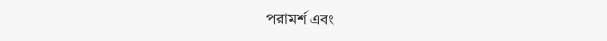পরামর্শ এবং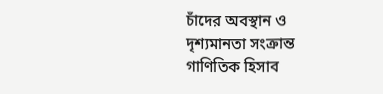চাঁদের অবস্থান ও দৃশ্যমানতা সংক্রান্ত গাণিতিক হিসাব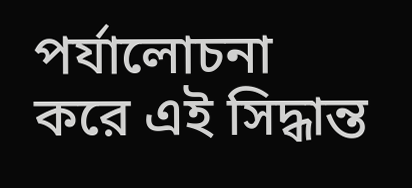পর্যালোচনা করে এই সিদ্ধান্ত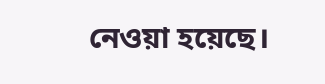নেওয়া হয়েছে।